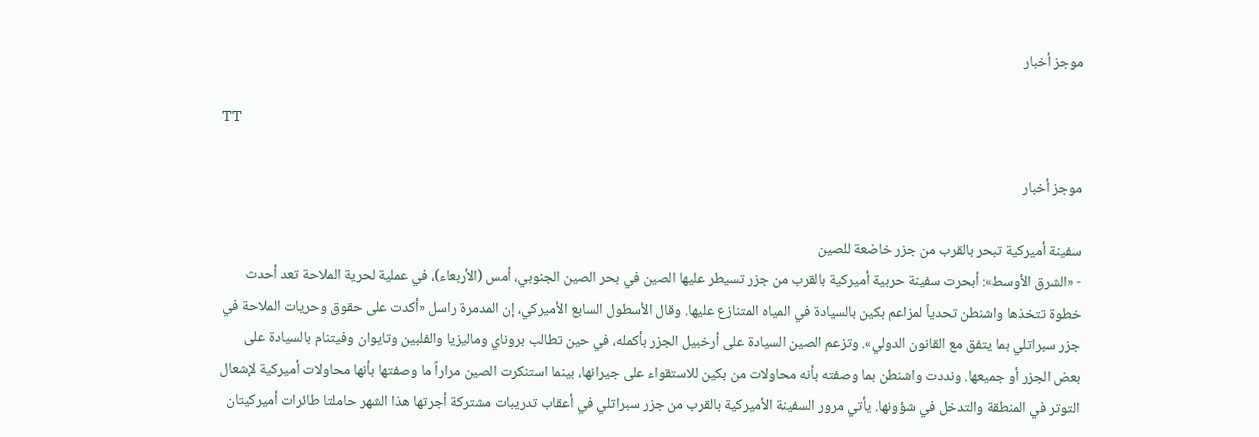موجز أخبار

TT

موجز أخبار

سفينة أميركية تبحر بالقرب من جزر خاضعة للصين
- «الشرق الأوسط»: أبحرت سفينة حربية أميركية بالقرب من جزر تسيطر عليها الصين في بحر الصين الجنوبي، أمس (الأربعاء)، في عملية لحرية الملاحة تعد أحدث خطوة تتخذها واشنطن تحدياً لمزاعم بكين بالسيادة في المياه المتنازع عليها. وقال الأسطول السابع الأميركي، إن المدمرة راسل «أكدت على حقوق وحريات الملاحة في جزر سبراتلي بما يتفق مع القانون الدولي». وتزعم الصين السيادة على أرخبيل الجزر بأكمله، في حين تطالب بروناي وماليزيا والفلبين وتايوان وفيتنام بالسيادة على بعض الجزر أو جميعها. ونددت واشنطن بما وصفته بأنه محاولات من بكين للاستقواء على جيرانها، بينما استنكرت الصين مراراً ما وصفتها بأنها محاولات أميركية لإشعال التوتر في المنطقة والتدخل في شؤونها. يأتي مرور السفينة الأميركية بالقرب من جزر سبراتلي في أعقاب تدريبات مشتركة أجرتها هذا الشهر حاملتا طائرات أميركيتان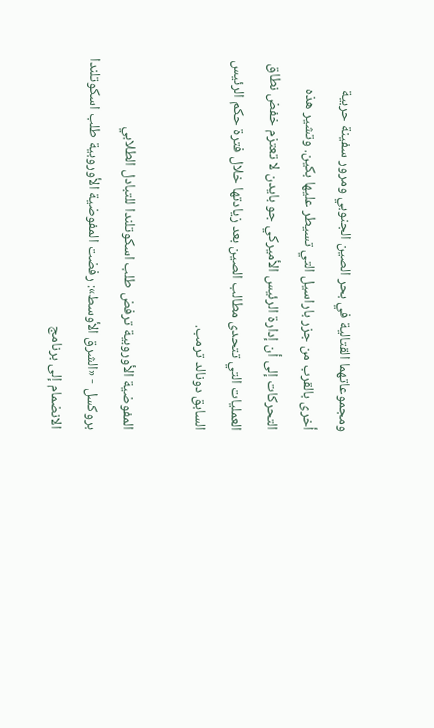ومجموعاتهما القتالية في بحر الصين الجنوبي ومرور سفينة حربية أخرى بالقرب من جزر باراسيل التي تسيطر عليها بكين. وتشير هذه التحركات إلى أن إدارة الرئيس الأميركي جو بايدن لا تعتزم خفض نطاق العمليات التي تتحدى مطالب الصين بعد زيادتها خلال فترة حكم الرئيس السابق دونالد ترمب.

المفوضية الأوروبية ترفض طلب اسكوتلندا للتبادل الطلابي
بروكسل - «الشرق الأوسط»: رفضت المفوضية الأوروبية طلب اسكوتلندا الانضمام إلى برنامج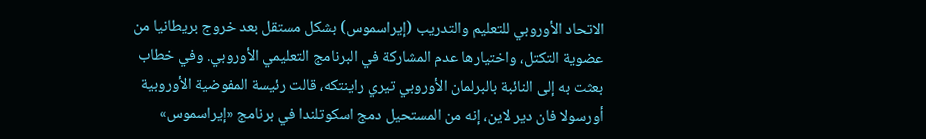الاتحاد الأوروبي للتعليم والتدريب (إيراسموس) بشكل مستقل بعد خروج بريطانيا من عضوية التكتل، واختيارها عدم المشاركة في البرنامج التعليمي الأوروبي. وفي خطاب بعثت به إلى النائبة بالبرلمان الأوروبي تيري راينتكه، قالت رئيسة المفوضية الأوروبية أورسولا فان دير لاين، إنه من المستحيل دمج اسكوتلندا في برنامج «إيراسموس»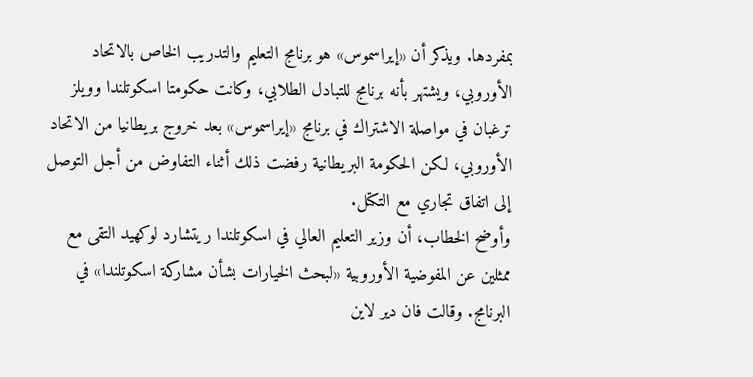بمفردها. ويذكر أن «إيراسموس» هو برنامج التعليم والتدريب الخاص بالاتحاد الأوروبي، ويشتهر بأنه برنامج للتبادل الطلابي، وكانت حكومتا اسكوتلندا وويلز ترغبان في مواصلة الاشتراك في برنامج «إيراسموس» بعد خروج بريطانيا من الاتحاد الأوروبي، لكن الحكومة البريطانية رفضت ذلك أثناء التفاوض من أجل التوصل إلى اتفاق تجاري مع التكتل.
وأوضح الخطاب، أن وزير التعليم العالي في اسكوتلندا ريتشارد لوكهيد التقى مع ممثلين عن المفوضية الأوروبية «لبحث الخيارات بشأن مشاركة اسكوتلندا» في البرنامج. وقالت فان دير لاين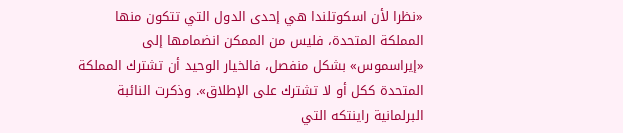«نظرا لأن اسكوتلندا هي إحدى الدول التي تتكون منها المملكة المتحدة، فليس من الممكن انضمامها إلى «إيراسموس» بشكل منفصل، فالخيار الوحيد أن تشترك المملكة المتحدة ككل أو لا تشترك على الإطلاق». وذكرت النائبة البرلمانية راينتكه التي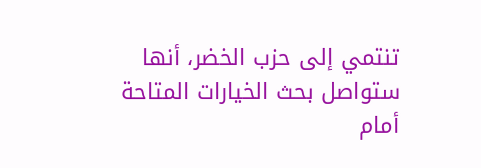تنتمي إلى حزب الخضر، أنها ستواصل بحث الخيارات المتاحة أمام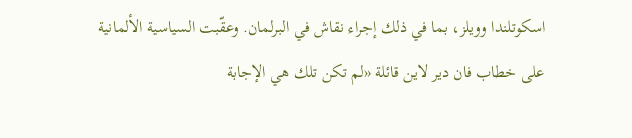اسكوتلندا وويلز، بما في ذلك إجراء نقاش في البرلمان. وعقّبت السياسية الألمانية على خطاب فان دير لاين قائلة «لم تكن تلك هي الإجابة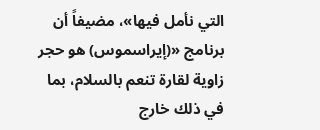التي نأمل فيها»، مضيفاً أن برنامج «(إيراسموس) هو حجر زاوية لقارة تنعم بالسلام، بما في ذلك خارج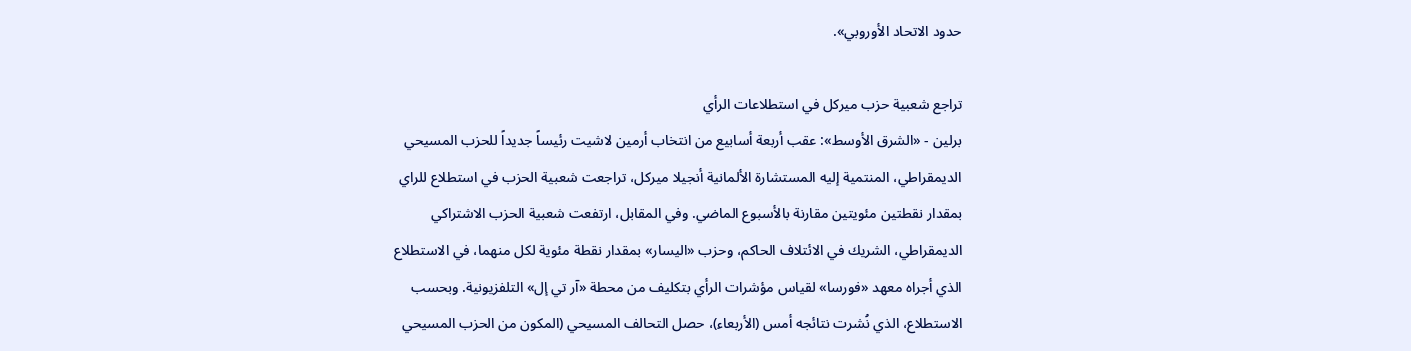حدود الاتحاد الأوروبي».

تراجع شعبية حزب ميركل في استطلاعات الرأي
برلين - «الشرق الأوسط»: عقب أربعة أسابيع من انتخاب أرمين لاشيت رئيساً جديداً للحزب المسيحي الديمقراطي، المنتمية إليه المستشارة الألمانية أنجيلا ميركل، تراجعت شعبية الحزب في استطلاع للراي بمقدار نقطتين مئويتين مقارنة بالأسبوع الماضي. وفي المقابل، ارتفعت شعبية الحزب الاشتراكي الديمقراطي، الشريك في الائتلاف الحاكم، وحزب «اليسار» بمقدار نقطة مئوية لكل منهما، في الاستطلاع الذي أجراه معهد «فورسا» لقياس مؤشرات الرأي بتكليف من محطة «آر تي إل» التلفزيونية. وبحسب الاستطلاع، الذي نُشرت نتائجه أمس (الأربعاء)، حصل التحالف المسيحي (المكون من الحزب المسيحي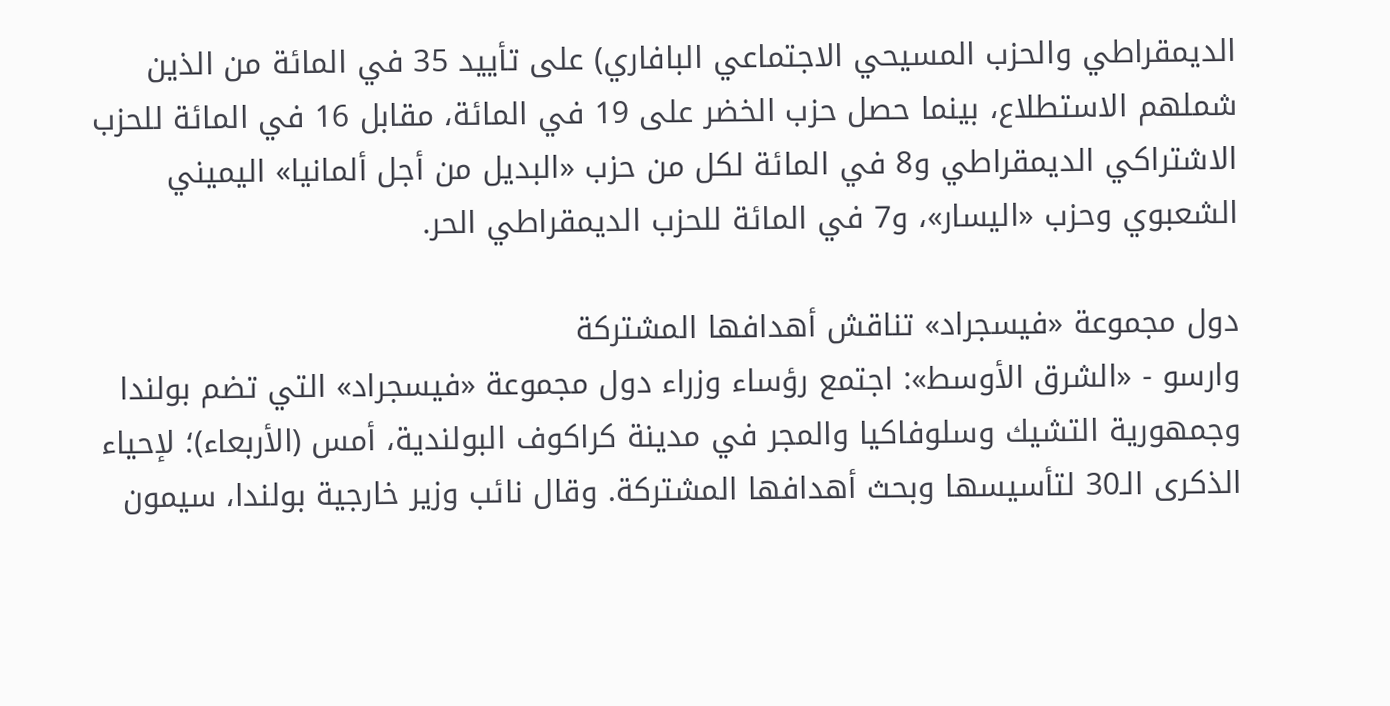الديمقراطي والحزب المسيحي الاجتماعي البافاري) على تأييد 35 في المائة من الذين شملهم الاستطلاع، بينما حصل حزب الخضر على 19 في المائة، مقابل 16 في المائة للحزب الاشتراكي الديمقراطي و8 في المائة لكل من حزب «البديل من أجل ألمانيا» اليميني الشعبوي وحزب «اليسار»، و7 في المائة للحزب الديمقراطي الحر.

دول مجموعة «فيسجراد» تناقش أهدافها المشتركة
وارسو - «الشرق الأوسط»: اجتمع رؤساء وزراء دول مجموعة «فيسجراد» التي تضم بولندا وجمهورية التشيك وسلوفاكيا والمجر في مدينة كراكوف البولندية، أمس (الأربعاء)؛ لإحياء الذكرى الـ30 لتأسيسها وبحث أهدافها المشتركة. وقال نائب وزير خارجية بولندا، سيمون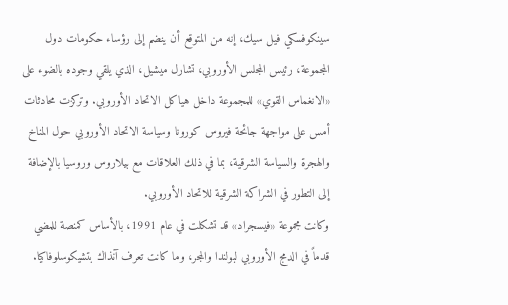سينكوفسكي فيل سيك، إنه من المتوقع أن ينضم إلى رؤساء حكومات دول المجموعة، رئيس المجلس الأوروبي، تشارل ميشيل، الذي يلقي وجوده بالضوء على «الانغماس القوي» للمجموعة داخل هياكل الاتحاد الأوروبي. وتركزت محادثات أمس على مواجهة جائحة فيروس كورونا وسياسة الاتحاد الأوروبي حول المناخ والهجرة والسياسة الشرقية، بما في ذلك العلاقات مع بيلاروس وروسيا بالإضافة إلى التطور في الشراكة الشرقية للاتحاد الأوروبي.
وكانت مجموعة «فيسجراد» قد تشكلت في عام 1991، بالأساس كمنصة للمضي قدماً في الدمج الأوروبي لبولندا والمجر، وما كانت تعرف آنذاك بتشيكوسلوفاكيا.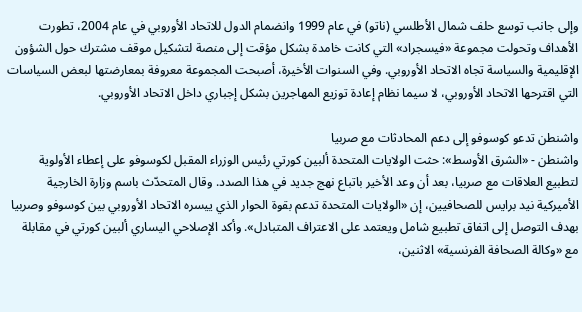وإلى جانب توسع حلف شمال الأطلسي (ناتو) في عام 1999 وانضمام الدول للاتحاد الأوروبي في عام 2004، تطورت الأهداف وتحولت مجموعة «فيسجراد» التي كانت خامدة بشكل مؤقت إلى منصة لتشكيل موقف مشترك حول الشؤون الإقليمية والسياسة تجاه الاتحاد الأوروبي. وفي السنوات الأخيرة، أصبحت المجموعة معروفة بمعارضتها لبعض السياسات التي اقترحها الاتحاد الأوروبي، لا سيما نظام إعادة توزيع المهاجرين بشكل إجباري داخل الاتحاد الأوروبي.

واشنطن تدعو كوسوفو إلى دعم المحادثات مع صربيا
واشنطن - «الشرق الأوسط»: حثت الولايات المتحدة ألبين كورتي رئيس الوزراء المقبل لكوسوفو على إعطاء الأولوية لتطبيع العلاقات مع صربيا، بعد أن وعد الأخير باتباع نهج جديد في هذا الصدد. وقال المتحدّث باسم وزارة الخارجية الأميركية نيد برايس للصحافيين، إن «الولايات المتحدة تدعم بقوة الحوار الذي ييسره الاتحاد الأوروبي بين كوسوفو وصربيا بهدف التوصل إلى اتفاق تطبيع شامل ويعتمد على الاعتراف المتبادل». وأكد الإصلاحي اليساري ألبين كورتي في مقابلة مع «وكالة الصحافة الفرنسية» الاثنين،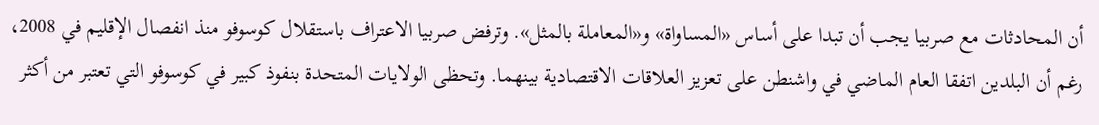أن المحادثات مع صربيا يجب أن تبدا على أساس «المساواة» و«المعاملة بالمثل». وترفض صربيا الاعتراف باستقلال كوسوفو منذ انفصال الإقليم في 2008، رغم أن البلدين اتفقا العام الماضي في واشنطن على تعزيز العلاقات الاقتصادية بينهما. وتحظى الولايات المتحدة بنفوذ كبير في كوسوفو التي تعتبر من أكثر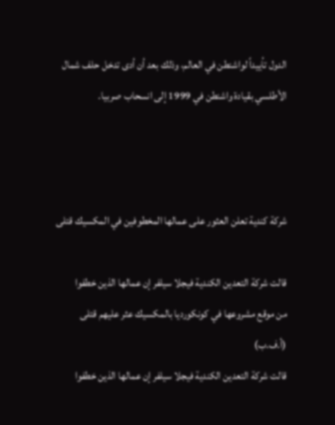الدول تأييداً لواشنطن في العالم، وذلك بعد أن أدى تدخل حلف شمال الأطلسي بقيادة واشنطن في 1999 إلى انسحاب صربيا.



شركة كندية تعلن العثور على عمالها المخطوفين في المكسيك قتلى

قالت شركة التعدين الكندية فيجلا سيلفر إن عمالها الذين خطفوا من ‌موقع ‌مشروعها ‌في كونكورديا بالمكسيك عثر ‌عليهم قتلى (أ.ف.ب)
قالت شركة التعدين الكندية فيجلا سيلفر إن عمالها الذين خطفوا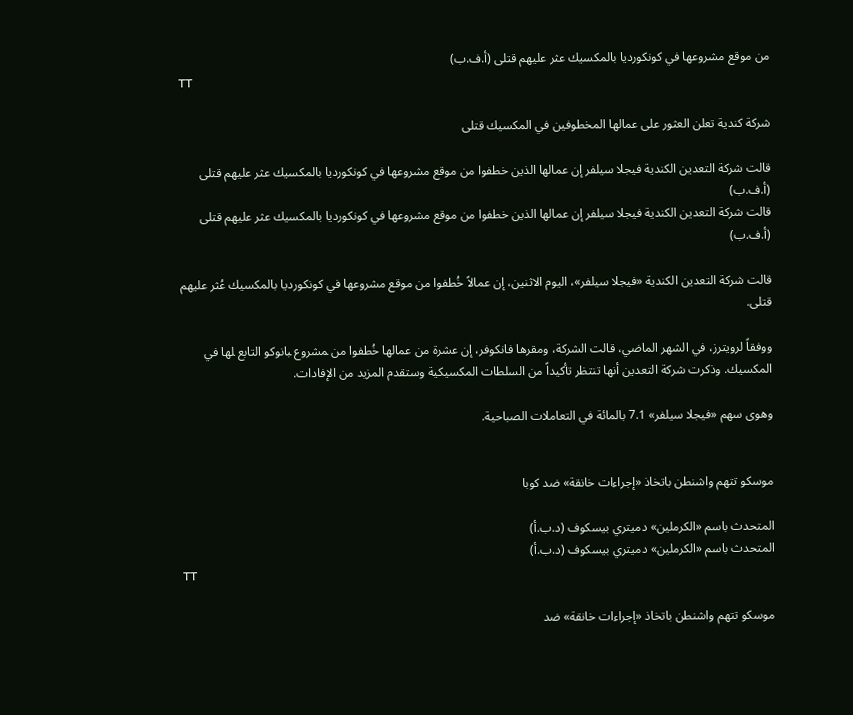من ‌موقع ‌مشروعها ‌في كونكورديا بالمكسيك عثر ‌عليهم قتلى (أ.ف.ب)
TT

شركة كندية تعلن العثور على عمالها المخطوفين في المكسيك قتلى

قالت شركة التعدين الكندية فيجلا سيلفر إن عمالها الذين خطفوا من ‌موقع ‌مشروعها ‌في كونكورديا بالمكسيك عثر ‌عليهم قتلى (أ.ف.ب)
قالت شركة التعدين الكندية فيجلا سيلفر إن عمالها الذين خطفوا من ‌موقع ‌مشروعها ‌في كونكورديا بالمكسيك عثر ‌عليهم قتلى (أ.ف.ب)

قالت شركة التعدين الكندية «فيجلا سيلفر»، اليوم الاثنين، إن عمالاً خُطفوا من ‌موقع ‌مشروعها ‌في كونكورديا بالمكسيك عُثر ‌عليهم قتلى.

ووفقاً لرويترز، في الشهر الماضي، قالت الشركة، ومقرها فانكوفر، إن عشرة من عمالها خُطفوا ‌من ‍مشروع ‍بانوكو التابع ‍لها في المكسيك. وذكرت شركة التعدين أنها تنتظر تأكيداً من السلطات المكسيكية وستقدم المزيد من الإفادات.

وهوى سهم «فيجلا سيلفر» 7.1 بالمائة في التعاملات الصباحية.


موسكو تتهم واشنطن باتخاذ «إجراءات خانقة» ضد كوبا

المتحدث باسم «الكرملين» دميتري بيسكوف (د.ب.أ)
المتحدث باسم «الكرملين» دميتري بيسكوف (د.ب.أ)
TT

موسكو تتهم واشنطن باتخاذ «إجراءات خانقة» ضد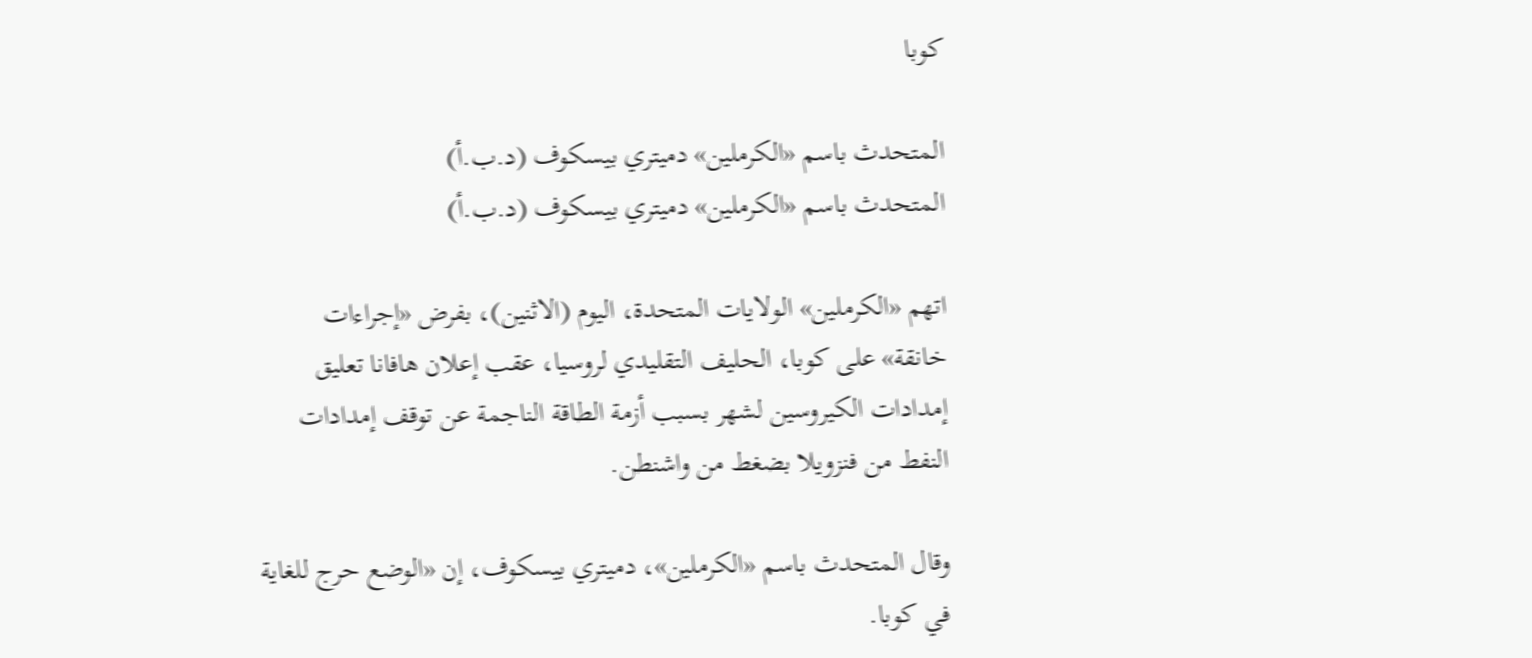كوبا

المتحدث باسم «الكرملين» دميتري بيسكوف (د.ب.أ)
المتحدث باسم «الكرملين» دميتري بيسكوف (د.ب.أ)

اتهم «الكرملين» الولايات المتحدة، اليوم (الاثنين)، بفرض «إجراءات خانقة» على كوبا، الحليف التقليدي لروسيا، عقب إعلان هافانا تعليق إمدادات الكيروسين لشهر بسبب أزمة الطاقة الناجمة عن توقف إمدادات النفط من فنزويلا بضغط من واشنطن.

وقال المتحدث باسم «الكرملين»، دميتري بيسكوف، إن «الوضع حرج للغاية في كوبا.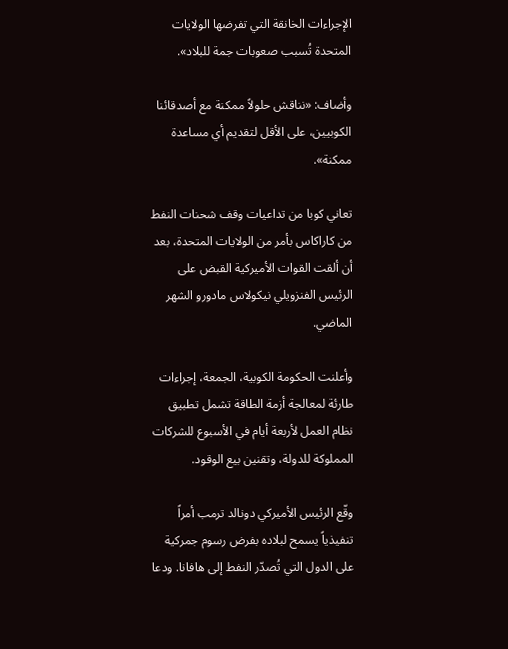الإجراءات الخانقة التي تفرضها الولايات المتحدة تُسبب صعوبات جمة للبلاد».

وأضاف: «نناقش حلولاً ممكنة مع أصدقائنا الكوبيين، على الأقل لتقديم أي مساعدة ممكنة».

تعاني كوبا من تداعيات وقف شحنات النفط من كاراكاس بأمر من الولايات المتحدة، بعد أن ألقت القوات الأميركية القبض على الرئيس الفنزويلي نيكولاس مادورو الشهر الماضي.

وأعلنت الحكومة الكوبية، الجمعة، إجراءات طارئة لمعالجة أزمة الطاقة تشمل تطبيق نظام العمل لأربعة أيام في الأسبوع للشركات المملوكة للدولة، وتقنين بيع الوقود.

وقّع الرئيس الأميركي دونالد ترمب أمراً تنفيذياً يسمح لبلاده بفرض رسوم جمركية على الدول التي تُصدّر النفط إلى هافانا. ودعا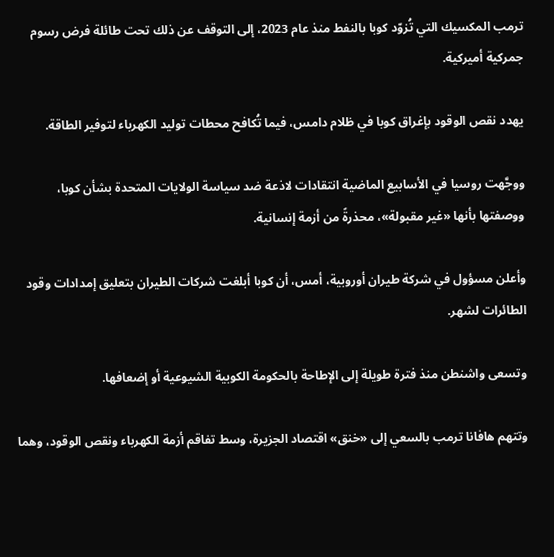ترمب المكسيك التي تُزوّد كوبا بالنفط منذ عام 2023، إلى التوقف عن ذلك تحت طائلة فرض رسوم جمركية أميركية.

يهدد نقص الوقود بإغراق كوبا في ظلام دامس، فيما تُكافح محطات توليد الكهرباء لتوفير الطاقة.

ووجَّهت روسيا في الأسابيع الماضية انتقادات لاذعة ضد سياسة الولايات المتحدة بشأن كوبا، ووصفتها بأنها «غير مقبولة»، محذرةً من أزمة إنسانية.

وأعلن مسؤول في شركة طيران أوروبية، أمس، أن كوبا أبلغت شركات الطيران بتعليق إمدادات وقود الطائرات لشهر.

وتسعى واشنطن منذ فترة طويلة إلى الإطاحة بالحكومة الكوبية الشيوعية أو إضعافها.

وتتهم هافانا ترمب بالسعي إلى «خنق» اقتصاد الجزيرة، وسط تفاقم أزمة الكهرباء ونقص الوقود، وهما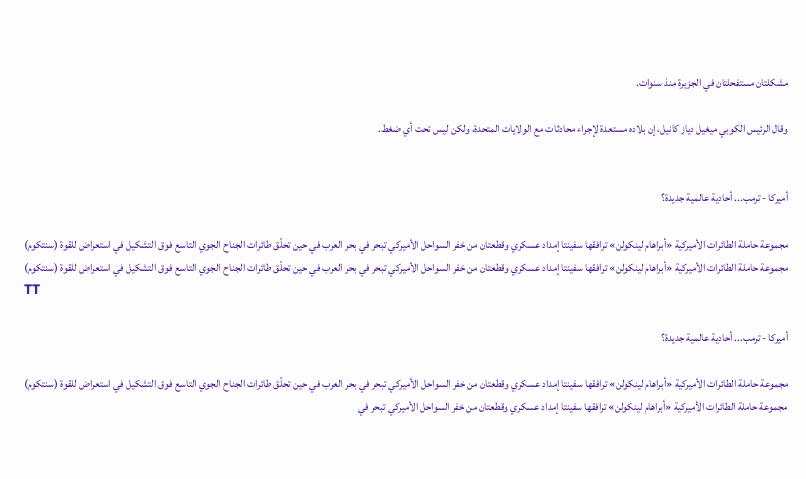مشكلتان مستفحلتان في الجزيرة منذ سنوات.

وقال الرئيس الكوبي ميغيل دياز كانيل، إن بلاده مستعدة لإجراء محادثات مع الولايات المتحدة، ولكن ليس تحت أي ضغط.


أميركا - ترمب... أحادية عالمية جديدة؟

مجموعة حاملة الطائرات الأميركية «أبراهام لينكولن» ترافقها سفينتا إمداد عسكري وقطعتان من خفر السواحل الأميركي تبحر في بحر العرب في حين تحلّق طائرات الجناح الجوي التاسع فوق التشكيل في استعراض للقوة (سنتكوم)
مجموعة حاملة الطائرات الأميركية «أبراهام لينكولن» ترافقها سفينتا إمداد عسكري وقطعتان من خفر السواحل الأميركي تبحر في بحر العرب في حين تحلّق طائرات الجناح الجوي التاسع فوق التشكيل في استعراض للقوة (سنتكوم)
TT

أميركا - ترمب... أحادية عالمية جديدة؟

مجموعة حاملة الطائرات الأميركية «أبراهام لينكولن» ترافقها سفينتا إمداد عسكري وقطعتان من خفر السواحل الأميركي تبحر في بحر العرب في حين تحلّق طائرات الجناح الجوي التاسع فوق التشكيل في استعراض للقوة (سنتكوم)
مجموعة حاملة الطائرات الأميركية «أبراهام لينكولن» ترافقها سفينتا إمداد عسكري وقطعتان من خفر السواحل الأميركي تبحر في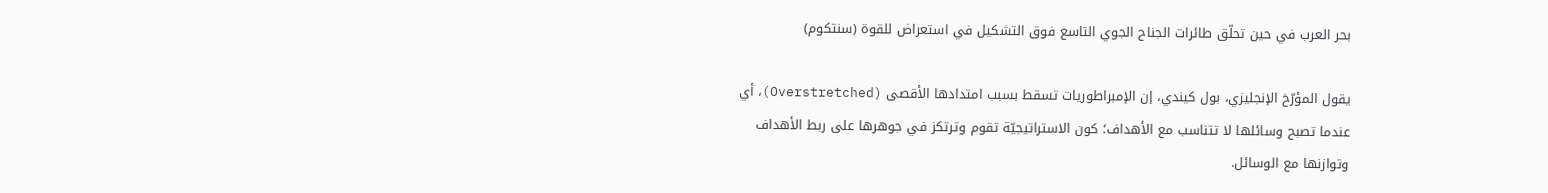بحر العرب في حين تحلّق طائرات الجناح الجوي التاسع فوق التشكيل في استعراض للقوة (سنتكوم)

يقول المؤرّخ الإنجليزي، بول كيندي، إن الإمبراطوريات تسقط بسبب امتدادها الأقصى (Overstretched)، أي عندما تصبح وسائلها لا تتناسب مع الأهداف؛ كون الاستراتيجيّة تقوم وترتكز في جوهرها على ربط الأهداف وتوازنها مع الوسائل.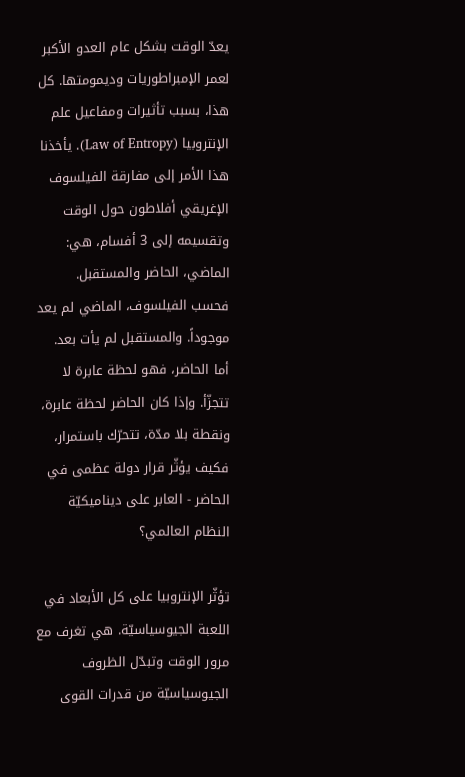يعدّ الوقت بشكل عام العدو الأكبر لعمر الإمبراطوريات وديمومتها. كل هذا، بسبب تأثيرات ومفاعيل علم الإنتروبيا (Law of Entropy). يأخذنا هذا الأمر إلى مفارقة الفيلسوف الإغريقي أفلاطون حول الوقت وتقسيمه إلى 3 أفسام، هي: الماضي، الحاضر والمستقبل. فحسب الفيلسوف، الماضي لم يعد موجوداً. والمستقبل لم يأت بعد. أما الحاضر، فهو لحظة عابرة لا تتجزّأ. وإذا كان الحاضر لحظة عابرة، ونقطة بلا مدّة، تتحرّك باستمرار، فكيف يؤثّر قرار دولة عظمى في الحاضر - العابر على ديناميكيّة النظام العالمي؟

تؤثّر الإنتروبيا على كل الأبعاد في اللعبة الجيوسياسيّة. هي تغرف مع مرور الوقت وتبدّل الظروف الجيوسياسيّة من قدرات القوى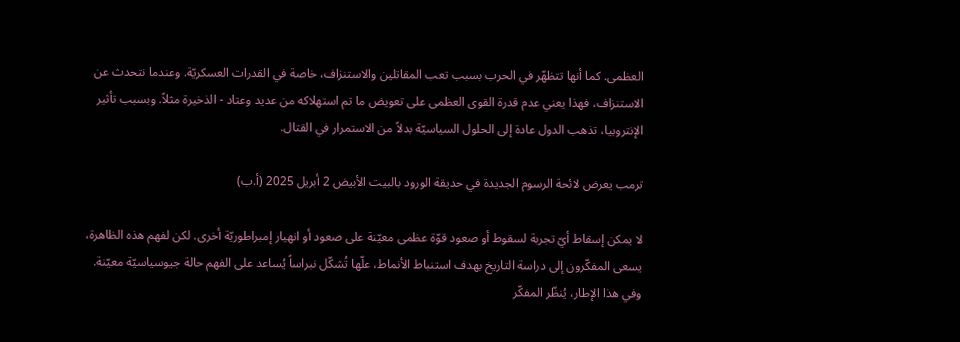العظمى. كما أنها تتظهّر في الحرب بسبب تعب المقاتلين والاستنزاف، خاصة في القدرات العسكريّة. وعندما نتحدث عن الاستنزاف، فهذا يعني عدم قدرة القوى العظمى على تعويض ما تم استهلاكه من عديد وعتاد - الذخيرة مثلاً. وبسبب تأثير الإنتروبيا، تذهب الدول عادة إلى الحلول السياسيّة بدلاً من الاستمرار في القتال.

ترمب يعرض لائحة الرسوم الجديدة في حديقة الورود بالبيت الأبيض 2 أبريل 2025 (أ.ب)

لا يمكن إسقاط أيّ تجربة لسقوط أو صعود قوّة عظمى معيّنة على صعود أو انهيار إمبراطوريّة أخرى. لكن لفهم هذه الظاهرة، يسعى المفكّرون إلى دراسة التاريخ بهدف استنباط الأنماط، علّها تُشكّل نبراساً يُساعد على الفهم حالة جيوسياسيّة معيّنة. وفي هذا الإطار، يُنظّر المفكّر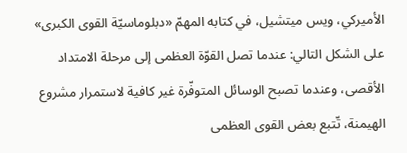الأميركي، ويس ميتشيل، في كتابه المهمّ «دبلوماسيّة القوى الكبرى» على الشكل التالي: عندما تصل القوّة العظمى إلى مرحلة الامتداد الأقصى، وعندما تصبح الوسائل المتوفّرة غير كافية لاستمرار مشروع الهيمنة، تّتبع بعض القوى العظمى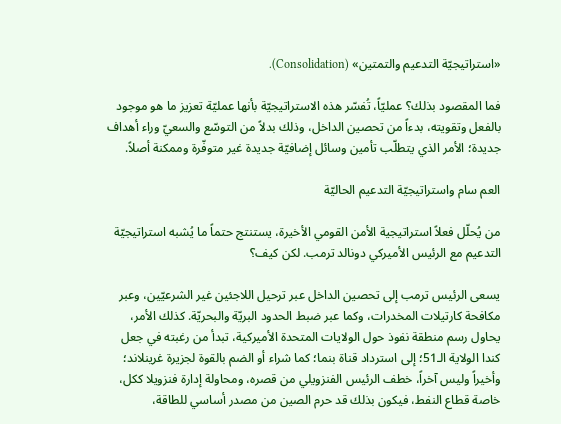«استراتيجيّة التدعيم والتمتين» (Consolidation).

فما المقصود بذلك؟ عمليّاً، تُفسّر هذه الاستراتيجيّة بأنها عمليّة تعزيز ما هو موجود بالفعل وتقويته، بدءاً من تحصين الداخل، وذلك بدلاً من التوسّع والسعيّ وراء أهداف جديدة؛ الأمر الذي يتطلّب تأمين وسائل إضافيّة جديدة غير متوفّرة وممكنة أصلاً.

العم سام واستراتيجيّة التدعيم الحاليّة

من يُحلّل فعلاً استراتيجية الأمن القومي الأخيرة، يستنتج حتماً ما يُشبه استراتيجيّة التدعيم مع الرئيس الأميركي دونالد ترمب. لكن كيف؟

يسعى الرئيس ترمب إلى تحصين الداخل عبر ترحيل اللاجئين غير الشرعيّين، وعبر مكافحة كارتيلات المخدرات، وكما عبر ضبط الحدود البريّة والبحريّة. كذلك الأمر، يحاول رسم منطقة نفوذ حول الولايات المتحدة الأميركية، تبدأ من رغبته في جعل كندا الولاية الـ51؛ إلى استرداد قناة بنما؛ كما شراء أو الضم بالقوة لجزيرة غرينلاند؛ وأخيراً وليس آخراً، خطف الرئيس الفنزويلي من قصره، ومحاولة إدارة فنزويلا ككل، خاصة قطاع النفط، فيكون بذلك قد حرم الصين من مصدر أساسي للطاقة،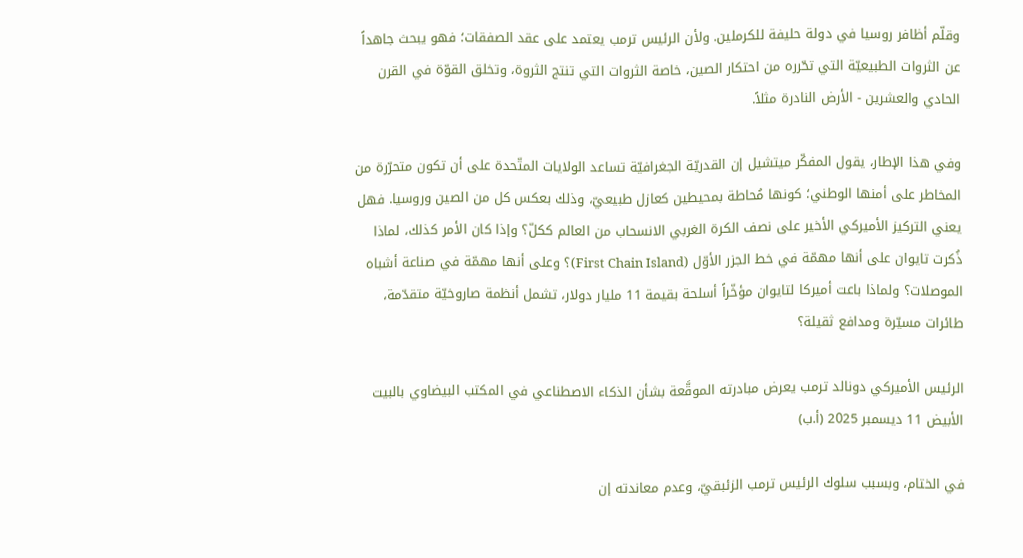وقلّم أظافر روسيا في دولة حليفة للكرملين. ولأن الرئيس ترمب يعتمد على عقد الصفقات؛ فهو يبحث جاهداً عن الثروات الطبيعيّة التي تحّرره من احتكار الصين، خاصة الثروات التي تنتج الثروة، وتخلق القوّة في القرن الحادي والعشرين - الأرض النادرة مثلاً.

وفي هذا الإطار، يقول المفكّر ميتشيل إن القدريّة الجغرافيّة تساعد الولايات المتّحدة على أن تكون متحرّرة من المخاطر على أمنها الوطني؛ كونها مُحاطة بمحيطين كعازل طبيعيّ، وذلك بعكس كل من الصين وروسيا. فهل يعني التركيز الأميركي الأخير على نصف الكرة الغربي الانسحاب من العالم ككلّ؟ وإذا كان الأمر كذلك، لماذا ذُكرت تايوان على أنها مهمّة في خط الجزر الأوّل (First Chain Island)؟ وعلى أنها مهمّة في صناعة أشباه الموصلات؟ ولماذا باعت أميركا لتايوان مؤخّراً أسلحة بقيمة 11 مليار دولار، تشمل أنظمة صاروخيّة متقدّمة، طائرات مسيّرة ومدافع ثقيلة؟

الرئيس الأميركي دونالد ترمب يعرض مبادرته الموقَّعة بشأن الذكاء الاصطناعي في المكتب البيضاوي بالبيت الأبيض 11 ديسمبر 2025 (أ.ب)

في الختام، وبسبب سلوك الرئيس ترمب الزئبقيّ، وعدم معاندته إن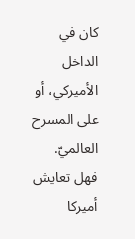كان في الداخل الأميركي، أو على المسرح العالميّ. فهل تعايش أميركا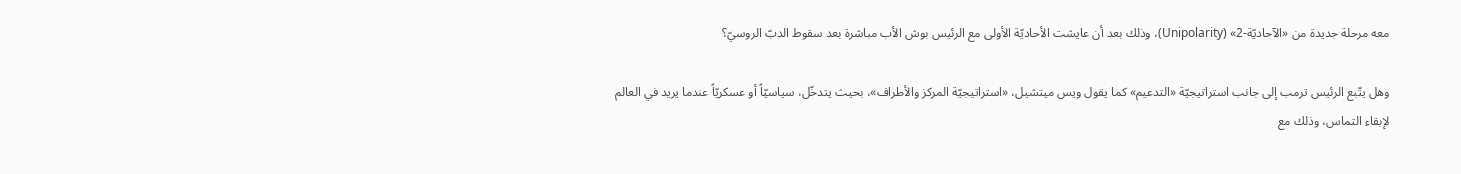معه مرحلة جديدة من «الآحاديّة-2» (Unipolarity)، وذلك بعد أن عايشت الأحاديّة الأولى مع الرئيس بوش الأب مباشرة بعد سقوط الدبّ الروسيّ؟

وهل يتّبع الرئيس ترمب إلى جانب استراتيجيّة «التدعيم» كما يقول ويس ميتشيل، «استراتيجيّة المركز والأطراف»، بحيث يتدخّل، سياسيّاً أو عسكريّاً عندما يريد في العالم لإبقاء التماس، وذلك مع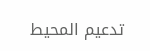تدعيم المحيط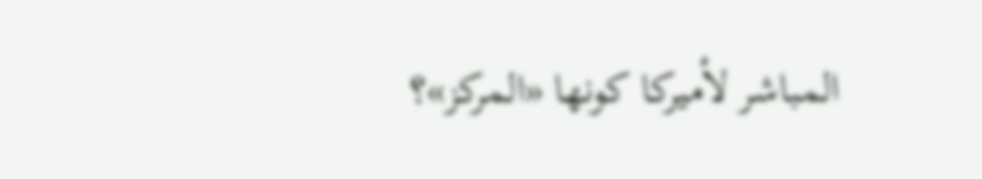المباشر لأميركا كونها «المركز»؟